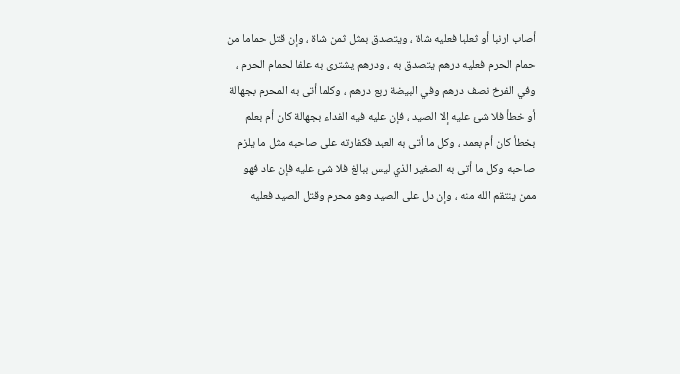أصاب ارنبا أو ثعلبا فعليه شاة ، ويتصدق بمثل ثمن شاة ، وإن قتل حماما من
حمام الحرم فعليه درهم يتصدق به ، ودرهم يشترى به علفا لحمام الحرم ،
وفي الفرخ نصف درهم وفي البيضة ربع درهم ، وكلما أتى به المحرم بجهالة
أو خطأ فلا شئ عليه إلا الصيد ، فإن عليه فيه الفداء بجهالة كان أم بعلم
بخطأ كان أم بعمد ، وكل ما أتى به العبد فكفارته على صاحبه مثل ما يلزم
صاحبه وكل ما أتى به الصغير الذي ليس ببالغ فلا شئ عليه فإن عاد فهو
ممن ينتقم الله منه ، وإن دل على الصيد وهو محرم وقتل الصيد فعليه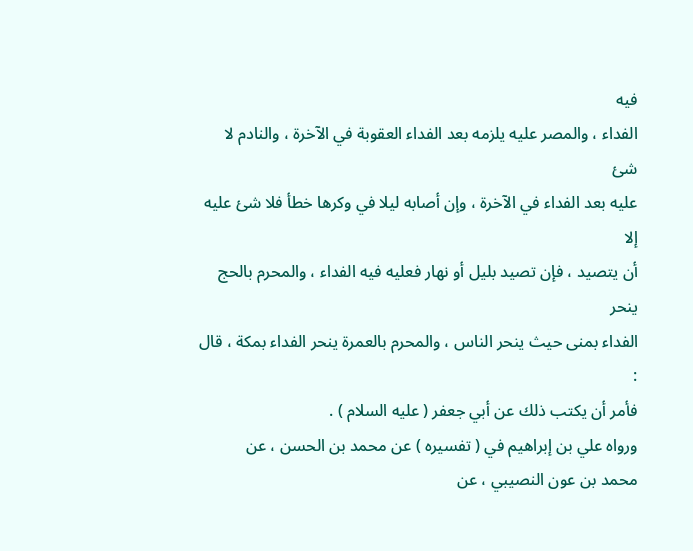فيه
الفداء ، والمصر عليه يلزمه بعد الفداء العقوبة في الآخرة ، والنادم لا شئ
عليه بعد الفداء في الآخرة ، وإن أصابه ليلا في وكرها خطأ فلا شئ عليه إلا
أن يتصيد ، فإن تصيد بليل أو نهار فعليه فيه الفداء ، والمحرم بالحج ينحر
الفداء بمنى حيث ينحر الناس ، والمحرم بالعمرة ينحر الفداء بمكة ، قال :
فأمر أن يكتب ذلك عن أبي جعفر ( عليه السلام ) .
ورواه علي بن إبراهيم في ( تفسيره ) عن محمد بن الحسن ، عن
محمد بن عون النصيبي ، عن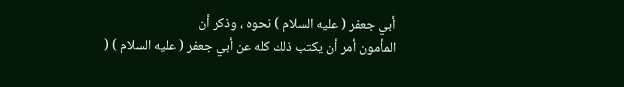أبي جعفر ( عليه السلام ) نحوه ، وذكر أن
المأمون أمر أن يكتب ذلك كله عن أبي جعفر ( عليه السلام ) (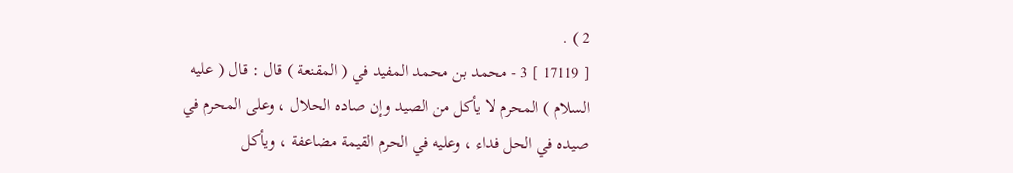2 ) .
[ 17119 ] 3 - محمد بن محمد المفيد في ( المقنعة ) قال : قال ( عليه
السلام ) المحرم لا يأكل من الصيد وإن صاده الحلال ، وعلى المحرم في
صيده في الحل فداء ، وعليه في الحرم القيمة مضاعفة ، ويأكل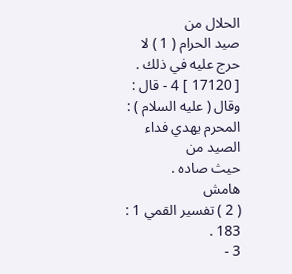الحلال من
صيد الحرام ( 1 ) لا حرج عليه في ذلك .
[ 17120 ] 4 - قال : وقال ( عليه السلام ) : المحرم يهدي فداء الصيد من
حيث صاده .
هامش
( 2 ) تفسير القمي 1 : 183 .
3 -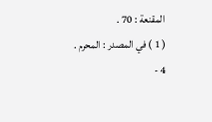المقنعة : 70 .
( 1 ) في المصدر : المحرم .
4 -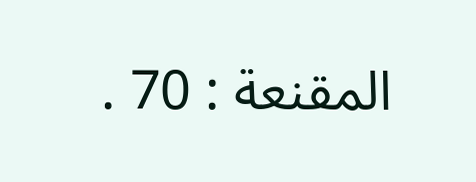المقنعة : 70 .